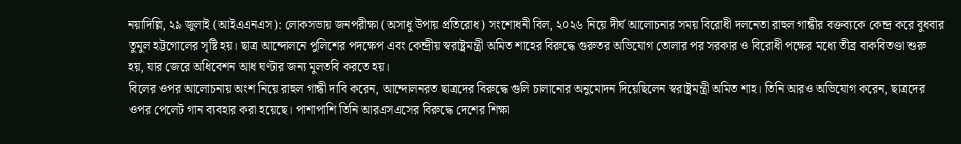নয়াদিল্লি, ২৯ জুলাই (আইএএনএস): লোকসভায় জনপরীক্ষা (অসাধু উপায় প্রতিরোধ) সংশোধনী বিল, ২০২৬ নিয়ে দীর্ঘ আলোচনার সময় বিরোধী দলনেতা রাহুল গান্ধীর বক্তব্যকে কেন্দ্র করে বুধবার তুমুল হট্টগোলের সৃষ্টি হয়। ছাত্র আন্দোলনে পুলিশের পদক্ষেপ এবং কেন্দ্রীয় স্বরাষ্ট্রমন্ত্রী অমিত শাহের বিরুদ্ধে গুরুতর অভিযোগ তোলার পর সরকার ও বিরোধী পক্ষের মধ্যে তীব্র বাকবিতণ্ডা শুরু হয়, যার জেরে অধিবেশন আধ ঘণ্টার জন্য মুলতবি করতে হয়।
বিলের ওপর আলোচনায় অংশ নিয়ে রাহুল গান্ধী দাবি করেন, আন্দোলনরত ছাত্রদের বিরুদ্ধে গুলি চালানোর অনুমোদন দিয়েছিলেন স্বরাষ্ট্রমন্ত্রী অমিত শাহ। তিনি আরও অভিযোগ করেন, ছাত্রদের ওপর পেলেট গান ব্যবহার করা হয়েছে। পাশাপাশি তিনি আরএসএসের বিরুদ্ধে দেশের শিক্ষা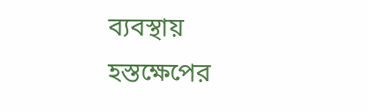ব্যবস্থায় হস্তক্ষেপের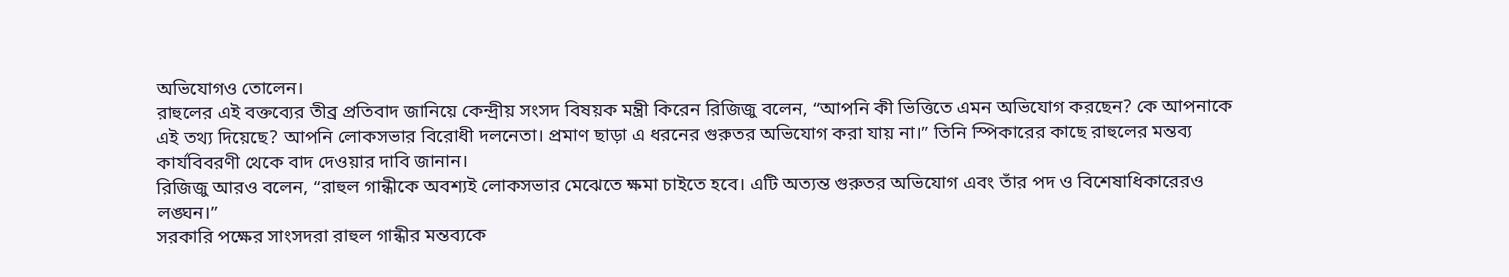অভিযোগও তোলেন।
রাহুলের এই বক্তব্যের তীব্র প্রতিবাদ জানিয়ে কেন্দ্রীয় সংসদ বিষয়ক মন্ত্রী কিরেন রিজিজু বলেন, “আপনি কী ভিত্তিতে এমন অভিযোগ করছেন? কে আপনাকে এই তথ্য দিয়েছে? আপনি লোকসভার বিরোধী দলনেতা। প্রমাণ ছাড়া এ ধরনের গুরুতর অভিযোগ করা যায় না।” তিনি স্পিকারের কাছে রাহুলের মন্তব্য কার্যবিবরণী থেকে বাদ দেওয়ার দাবি জানান।
রিজিজু আরও বলেন, “রাহুল গান্ধীকে অবশ্যই লোকসভার মেঝেতে ক্ষমা চাইতে হবে। এটি অত্যন্ত গুরুতর অভিযোগ এবং তাঁর পদ ও বিশেষাধিকারেরও লঙ্ঘন।”
সরকারি পক্ষের সাংসদরা রাহুল গান্ধীর মন্তব্যকে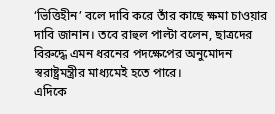‘ভিত্তিহীন’ বলে দাবি করে তাঁর কাছে ক্ষমা চাওয়ার দাবি জানান। তবে রাহুল পাল্টা বলেন, ছাত্রদের বিরুদ্ধে এমন ধরনের পদক্ষেপের অনুমোদন স্বরাষ্ট্রমন্ত্রীর মাধ্যমেই হতে পারে।
এদিকে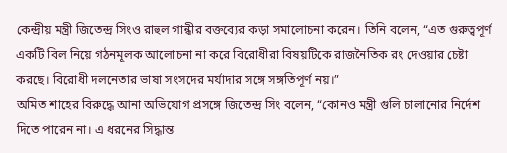কেন্দ্রীয় মন্ত্রী জিতেন্দ্র সিংও রাহুল গান্ধীর বক্তব্যের কড়া সমালোচনা করেন। তিনি বলেন, “এত গুরুত্বপূর্ণ একটি বিল নিয়ে গঠনমূলক আলোচনা না করে বিরোধীরা বিষয়টিকে রাজনৈতিক রং দেওয়ার চেষ্টা করছে। বিরোধী দলনেতার ভাষা সংসদের মর্যাদার সঙ্গে সঙ্গতিপূর্ণ নয়।”
অমিত শাহের বিরুদ্ধে আনা অভিযোগ প্রসঙ্গে জিতেন্দ্র সিং বলেন, “কোনও মন্ত্রী গুলি চালানোর নির্দেশ দিতে পারেন না। এ ধরনের সিদ্ধান্ত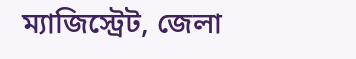ম্যাজিস্ট্রেট, জেলা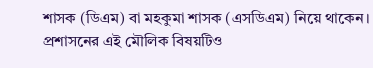শাসক (ডিএম) বা মহকুমা শাসক (এসডিএম) নিয়ে থাকেন। প্রশাসনের এই মৌলিক বিষয়টিও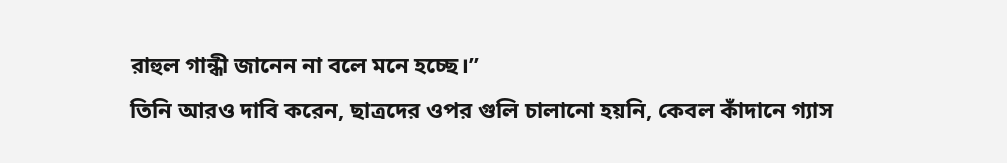রাহুল গান্ধী জানেন না বলে মনে হচ্ছে।”
তিনি আরও দাবি করেন, ছাত্রদের ওপর গুলি চালানো হয়নি, কেবল কাঁদানে গ্যাস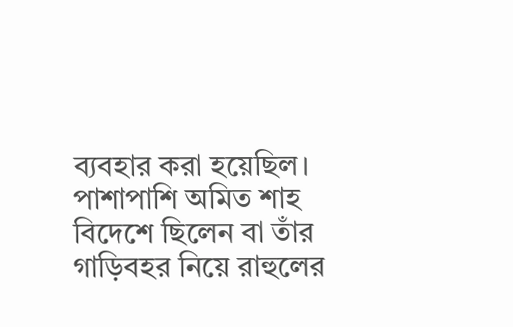ব্যবহার করা হয়েছিল। পাশাপাশি অমিত শাহ বিদেশে ছিলেন বা তাঁর গাড়িবহর নিয়ে রাহুলের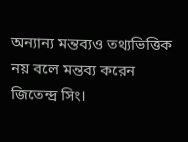অন্যান্য মন্তব্যও তথ্যভিত্তিক নয় বলে মন্তব্য করেন জিতেন্দ্র সিং।